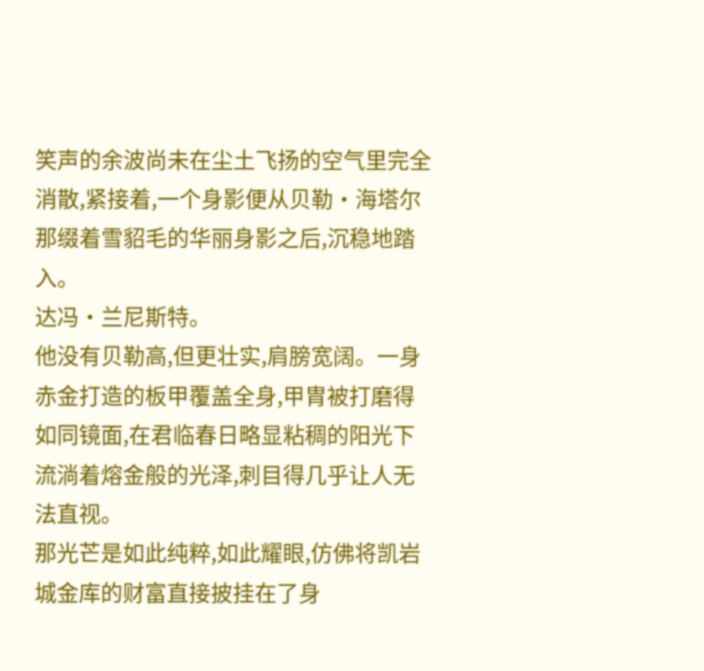笑声的余波尚未在尘土飞扬的空气里完全消散,紧接着,一个身影便从贝勒·海塔尔那缀着雪貂毛的华丽身影之后,沉稳地踏入。
达冯·兰尼斯特。
他没有贝勒高,但更壮实,肩膀宽阔。一身赤金打造的板甲覆盖全身,甲胄被打磨得如同镜面,在君临春日略显粘稠的阳光下流淌着熔金般的光泽,刺目得几乎让人无法直视。
那光芒是如此纯粹,如此耀眼,仿佛将凯岩城金库的财富直接披挂在了身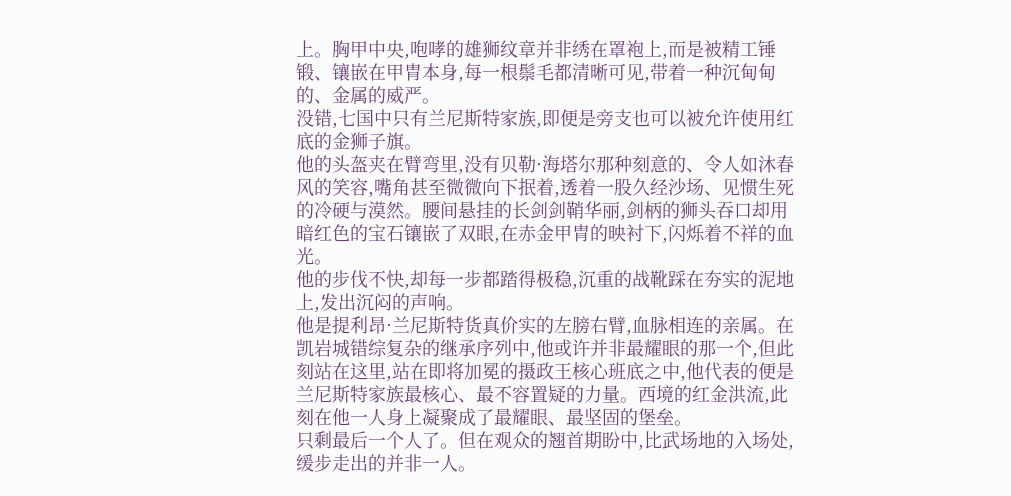上。胸甲中央,咆哮的雄狮纹章并非绣在罩袍上,而是被精工锤锻、镶嵌在甲胄本身,每一根鬃毛都清晰可见,带着一种沉甸甸的、金属的威严。
没错,七国中只有兰尼斯特家族,即便是旁支也可以被允许使用红底的金狮子旗。
他的头盔夹在臂弯里,没有贝勒·海塔尔那种刻意的、令人如沐春风的笑容,嘴角甚至微微向下抿着,透着一股久经沙场、见惯生死的冷硬与漠然。腰间悬挂的长剑剑鞘华丽,剑柄的狮头吞口却用暗红色的宝石镶嵌了双眼,在赤金甲胄的映衬下,闪烁着不祥的血光。
他的步伐不快,却每一步都踏得极稳,沉重的战靴踩在夯实的泥地上,发出沉闷的声响。
他是提利昂·兰尼斯特货真价实的左膀右臂,血脉相连的亲属。在凯岩城错综复杂的继承序列中,他或许并非最耀眼的那一个,但此刻站在这里,站在即将加冕的摄政王核心班底之中,他代表的便是兰尼斯特家族最核心、最不容置疑的力量。西境的红金洪流,此刻在他一人身上凝聚成了最耀眼、最坚固的堡垒。
只剩最后一个人了。但在观众的翘首期盼中,比武场地的入场处,缓步走出的并非一人。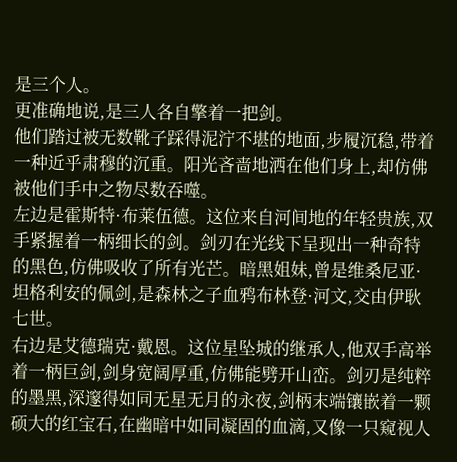是三个人。
更准确地说,是三人各自擎着一把剑。
他们踏过被无数靴子踩得泥泞不堪的地面,步履沉稳,带着一种近乎肃穆的沉重。阳光吝啬地洒在他们身上,却仿佛被他们手中之物尽数吞噬。
左边是霍斯特·布莱伍德。这位来自河间地的年轻贵族,双手紧握着一柄细长的剑。剑刃在光线下呈现出一种奇特的黑色,仿佛吸收了所有光芒。暗黑姐妹,曾是维桑尼亚·坦格利安的佩剑,是森林之子血鸦布林登·河文,交由伊耿七世。
右边是艾德瑞克·戴恩。这位星坠城的继承人,他双手高举着一柄巨剑,剑身宽阔厚重,仿佛能劈开山峦。剑刃是纯粹的墨黑,深邃得如同无星无月的永夜,剑柄末端镶嵌着一颗硕大的红宝石,在幽暗中如同凝固的血滴,又像一只窥视人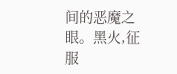间的恶魔之眼。黑火,征服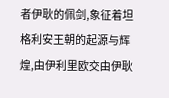者伊耿的佩剑,象征着坦格利安王朝的起源与辉煌,由伊利里欧交由伊耿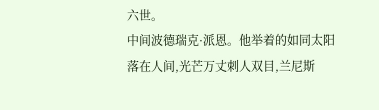六世。
中间波德瑞克·派恩。他举着的如同太阳落在人间,光芒万丈刺人双目,兰尼斯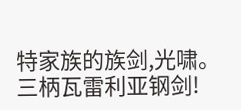特家族的族剑,光啸。
三柄瓦雷利亚钢剑!